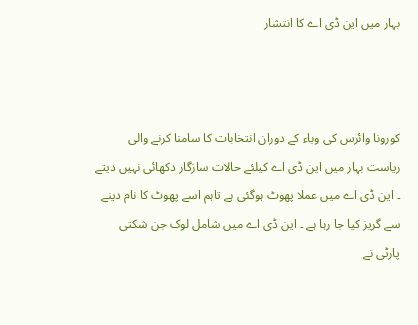بہار میں این ڈی اے کا انتشار



کورونا وائرس کی وباء کے دوران انتخابات کا سامنا کرنے والی ریاست بہار میں این ڈی اے کیلئے حالات سازگار دکھائی نہیں دیتے ۔ این ڈی اے میں عملا پھوٹ ہوگئی ہے تاہم اسے پھوٹ کا نام دینے سے گریز کیا جا رہا ہے ۔ این ڈی اے میں شامل لوک جن شکتی پارٹی نے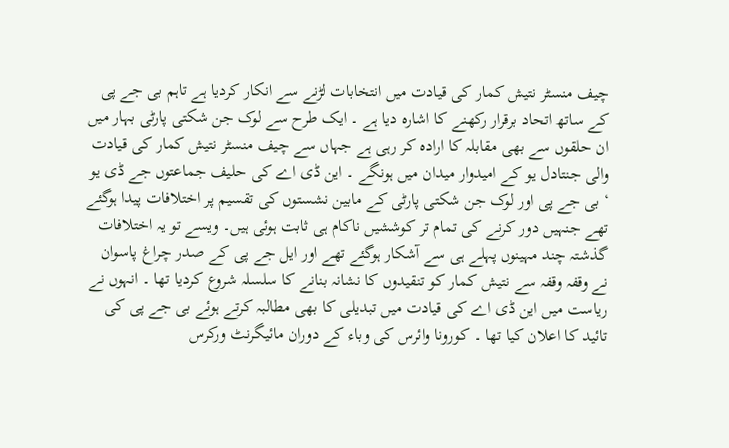چیف منسٹر نتیش کمار کی قیادت میں انتخابات لڑنے سے انکار کردیا ہے تاہم بی جے پی کے ساتھ اتحاد برقرار رکھنے کا اشارہ دیا ہے ۔ ایک طرح سے لوک جن شکتی پارٹی بہار میں ان حلقوں سے بھی مقابلہ کا ارادہ کر رہی ہے جہاں سے چیف منسٹر نتیش کمار کی قیادت والی جنتادل یو کے امیدوار میدان میں ہونگے ۔ این ڈی اے کی حلیف جماعتوں جے ڈی یو ‘ بی جے پی اور لوک جن شکتی پارٹی کے مابین نشستوں کی تقسیم پر اختلافات پیدا ہوگئے تھے جنہیں دور کرنے کی تمام تر کوششیں ناکام ہی ثابت ہوئی ہیں۔ ویسے تو یہ اختلافات گذشتہ چند مہینوں پہلے ہی سے آشکار ہوگئے تھے اور ایل جے پی کے صدر چراغ پاسوان نے وقفہ وقفہ سے نتیش کمار کو تنقیدوں کا نشانہ بنانے کا سلسلہ شروع کردیا تھا ۔ انہوں نے ریاست میں این ڈی اے کی قیادت میں تبدیلی کا بھی مطالبہ کرتے ہوئے بی جے پی کی تائید کا اعلان کیا تھا ۔ کورونا وائرس کی وباء کے دوران مائیگرنٹ ورکرس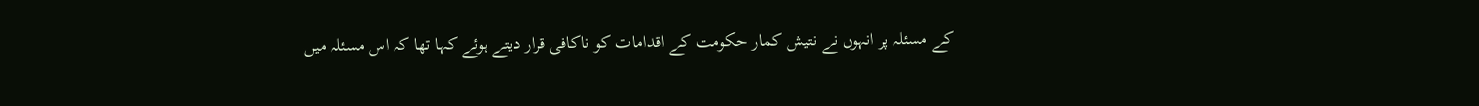کے مسئلہ پر انہوں نے نتیش کمار حکومت کے اقدامات کو ناکافی قرار دیتے ہوئے کہا تھا کہ اس مسئلہ میں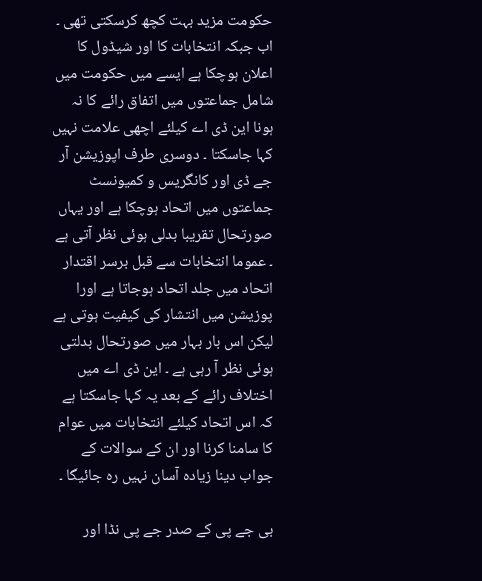حکومت مزید بہت کچھ کرسکتی تھی ۔ اب جبکہ انتخابات کا اور شیڈول کا اعلان ہوچکا ہے ایسے میں حکومت میں شامل جماعتوں میں اتفاق رائے کا نہ ہونا این ڈی اے کیلئے اچھی علامت نہیں کہا جاسکتا ۔ دوسری طرف اپوزیشن آر جے ڈی اور کانگریس و کمیونسٹ جماعتوں میں اتحاد ہوچکا ہے اور یہاں صورتحال تقریبا بدلی ہوئی نظر آتی ہے ۔ عموما انتخابات سے قبل برسر اقتدار اتحاد میں جلد اتحاد ہوجاتا ہے اورا پوزیشن میں انتشار کی کیفیت ہوتی ہے لیکن اس بار بہار میں صورتحال بدلتی ہوئی نظر آ رہی ہے ۔ این ڈی اے میں اختلاف رائے کے بعد یہ کہا جاسکتا ہے کہ اس اتحاد کیلئے انتخابات میں عوام کا سامنا کرنا اور ان کے سوالات کے جواب دینا زیادہ آسان نہیں رہ جائیگا ۔

بی جے پی کے صدر جے پی نڈا اور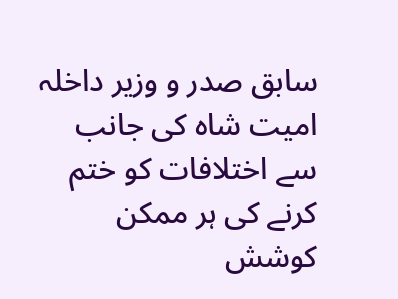سابق صدر و وزیر داخلہ امیت شاہ کی جانب سے اختلافات کو ختم کرنے کی ہر ممکن کوشش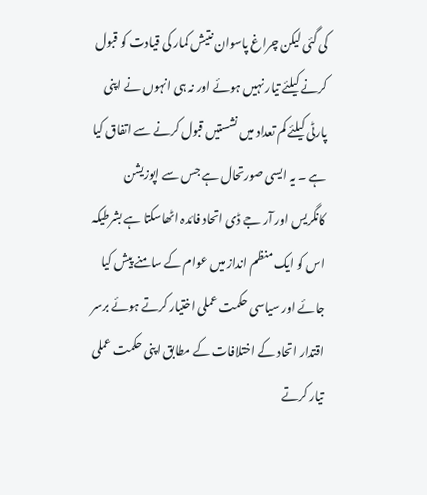کی گئی لیکن چراغ پاسوان نتیش کمار کی قیادت کو قبول کرنے کیلئے تیار نہیں ہوئے اور نہ ہی انہوں نے اپنی پارٹی کیلئے کم تعداد میں نشستیں قبول کرنے سے اتفاق کیا ہے ۔ یہ ایسی صورتحال ہے جس سے اپوزیشن کانگریس اور آر جے ڈی اتحاد فائدہ اٹھاسکتا ہے بشرطیکہ اس کو ایک منظم انداز میں عوام کے سامنے پیش کیا جائے اور سیاسی حکمت عملی اختیار کرتے ہوئے برسر اقتدار اتحاد کے اختلافات کے مطابق اپنی حکمت عملی تیار کرتے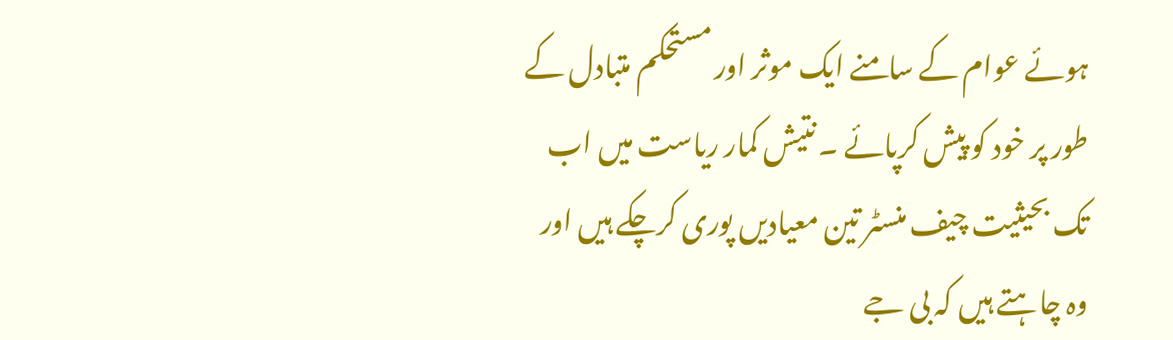ہوئے عوام کے سامنے ایک موثر اور مستحکم متبادل کے طور پر خود کو پیش کرپائے ۔ نتیش کمار ریاست میں اب تک بحیثیت چیف منسٹر تین معیادیں پوری کرچکے ہیں اور وہ چاہتے ہیں کہ بی جے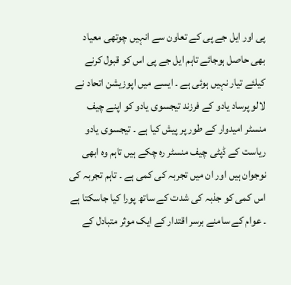پی اور ایل جے پی کے تعاون سے انہیں چوتھی معیاد بھی حاصل ہوجائے تاہم ایل جے پی اس کو قبول کرنے کیلئے تیار نہیں ہوئی ہے ۔ ایسے میں اپوزیشن اتحاد نے لالو پرساد یادو کے فرزند تیجسوی یادو کو اپنے چیف منسٹر امیدوار کے طور پر پیش کیا ہے ۔ تیجسوی یادو ریاست کے ڈپٹی چیف منسٹر رہ چکے ہیں تاہم وہ ابھی نوجوان ہیں اور ان میں تجربہ کی کمی ہے ۔ تاہم تجربہ کی اس کمی کو جذبہ کی شدت کے ساتھ پورا کیا جاسکتا ہے ۔ عوام کے سامنے برسر اقتدار کے ایک موثر متبادل کے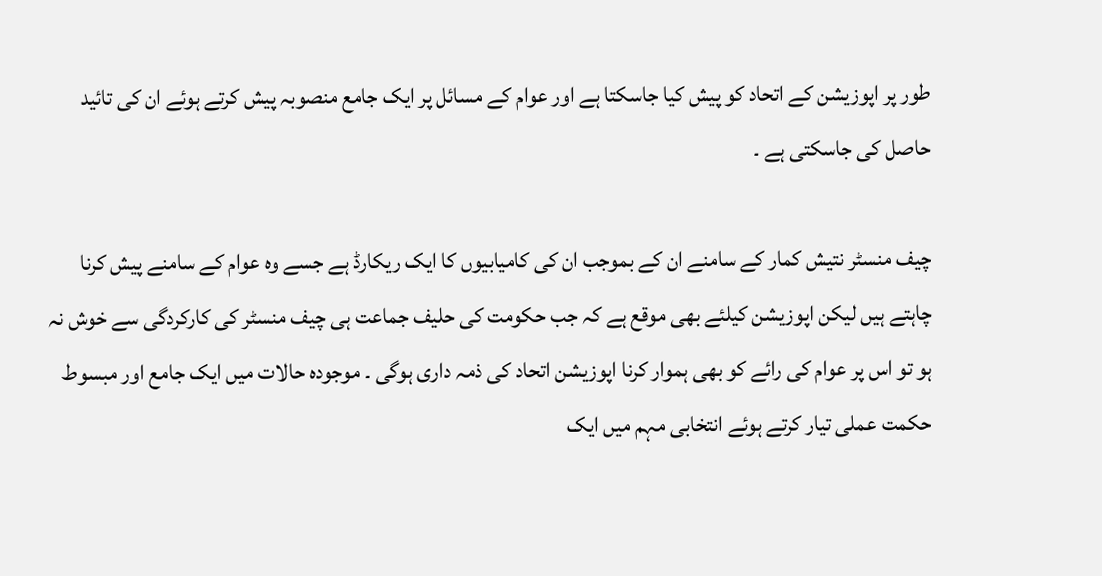طور پر اپوزیشن کے اتحاد کو پیش کیا جاسکتا ہے اور عوام کے مسائل پر ایک جامع منصوبہ پیش کرتے ہوئے ان کی تائید حاصل کی جاسکتی ہے ۔

چیف منسٹر نتیش کمار کے سامنے ان کے بموجب ان کی کامیابیوں کا ایک ریکارڈ ہے جسے وہ عوام کے سامنے پیش کرنا چاہتے ہیں لیکن اپوزیشن کیلئے بھی موقع ہے کہ جب حکومت کی حلیف جماعت ہی چیف منسٹر کی کارکردگی سے خوش نہ ہو تو اس پر عوام کی رائے کو بھی ہموار کرنا اپوزیشن اتحاد کی ذمہ داری ہوگی ۔ موجودہ حالات میں ایک جامع اور مبسوط حکمت عملی تیار کرتے ہوئے انتخابی مہم میں ایک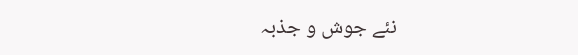نئے جوش و جذبہ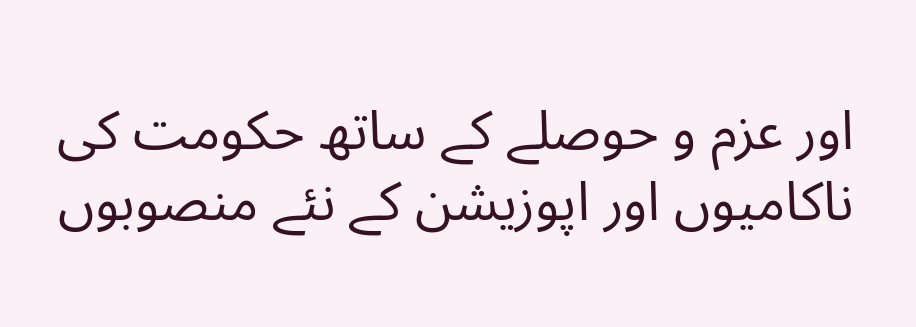اور عزم و حوصلے کے ساتھ حکومت کی ناکامیوں اور اپوزیشن کے نئے منصوبوں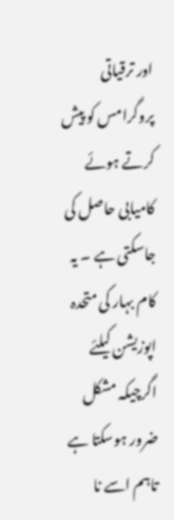اور ترقیاتی پروگرامس کو پیش کرتے ہوئے کامیابی حاصل کی جاسکتی ہے ۔ یہ کام بہار کی متحدہ اپوزیشن کیلئے اگرچیکہ مشکل ضرور ہوسکتا ہے تاہم اسے نا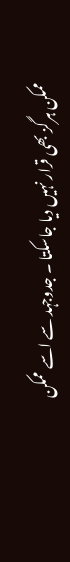ممکن ہرگز بھی قرار نہیں دیا جاسکتا ۔ جدوجہد سے اسے ممکن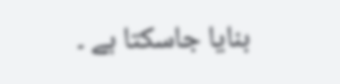بنایا جاسکتا ہے ۔